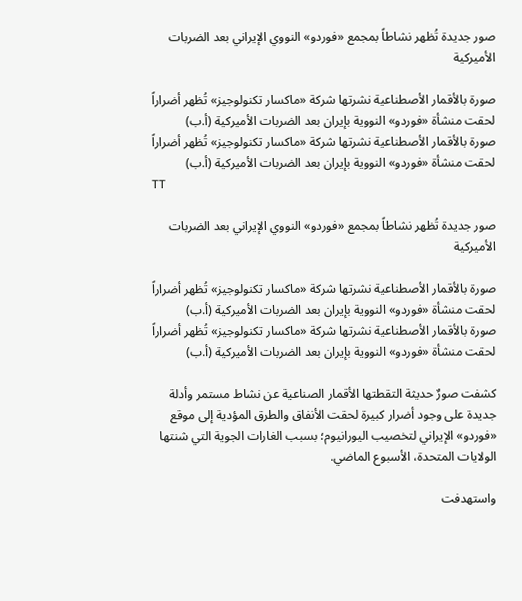صور جديدة تُظهر نشاطاً بمجمع «فوردو» النووي الإيراني بعد الضربات الأميركية

صورة بالأقمار الأصطناعية نشرتها شركة «ماكسار تكنولوجيز» تُظهر أضراراً لحقت منشأة «فوردو» النووية بإيران بعد الضربات الأميركية (أ.ب)
صورة بالأقمار الأصطناعية نشرتها شركة «ماكسار تكنولوجيز» تُظهر أضراراً لحقت منشأة «فوردو» النووية بإيران بعد الضربات الأميركية (أ.ب)
TT

صور جديدة تُظهر نشاطاً بمجمع «فوردو» النووي الإيراني بعد الضربات الأميركية

صورة بالأقمار الأصطناعية نشرتها شركة «ماكسار تكنولوجيز» تُظهر أضراراً لحقت منشأة «فوردو» النووية بإيران بعد الضربات الأميركية (أ.ب)
صورة بالأقمار الأصطناعية نشرتها شركة «ماكسار تكنولوجيز» تُظهر أضراراً لحقت منشأة «فوردو» النووية بإيران بعد الضربات الأميركية (أ.ب)

كشفت صورٌ حديثة التقطتها الأقمار الصناعية عن نشاط مستمر وأدلة جديدة على وجود أضرار كبيرة لحقت الأنفاق والطرق المؤدية إلى موقع «فوردو» الإيراني لتخصيب اليورانيوم؛ بسبب الغارات الجوية التي شنتها الولايات المتحدة، الأسبوع الماضي.

واستهدفت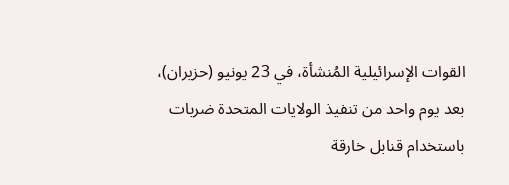القوات الإسرائيلية المُنشأة، في 23 يونيو (حزيران)، بعد يوم واحد من تنفيذ الولايات المتحدة ضربات باستخدام قنابل خارقة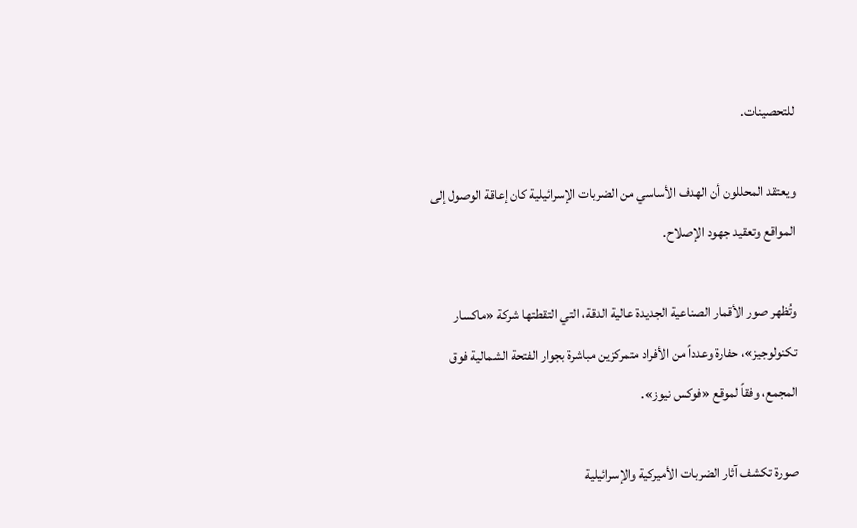للتحصينات.

ويعتقد المحللون أن الهدف الأساسي من الضربات الإسرائيلية كان إعاقة الوصول إلى المواقع وتعقيد جهود الإصلاح.

وتُظهر صور الأقمار الصناعية الجديدة عالية الدقة، التي التقطتها شركة «ماكسار تكنولوجيز»، حفارة وعدداً من الأفراد متمركزين مباشرة بجوار الفتحة الشمالية فوق المجمع، وفقاً لموقع «فوكس نيوز».

صورة تكشف آثار الضربات الأميركية والإسرائيلية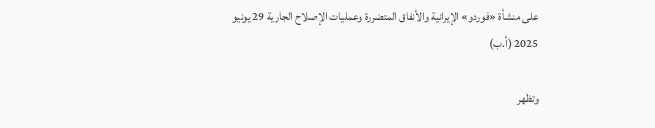على منشأة «فوردو» الإيرانية والأنفاق المتضررة وعمليات الإصلاح الجارية 29 يونيو 2025 (أ.ب)

وتظهر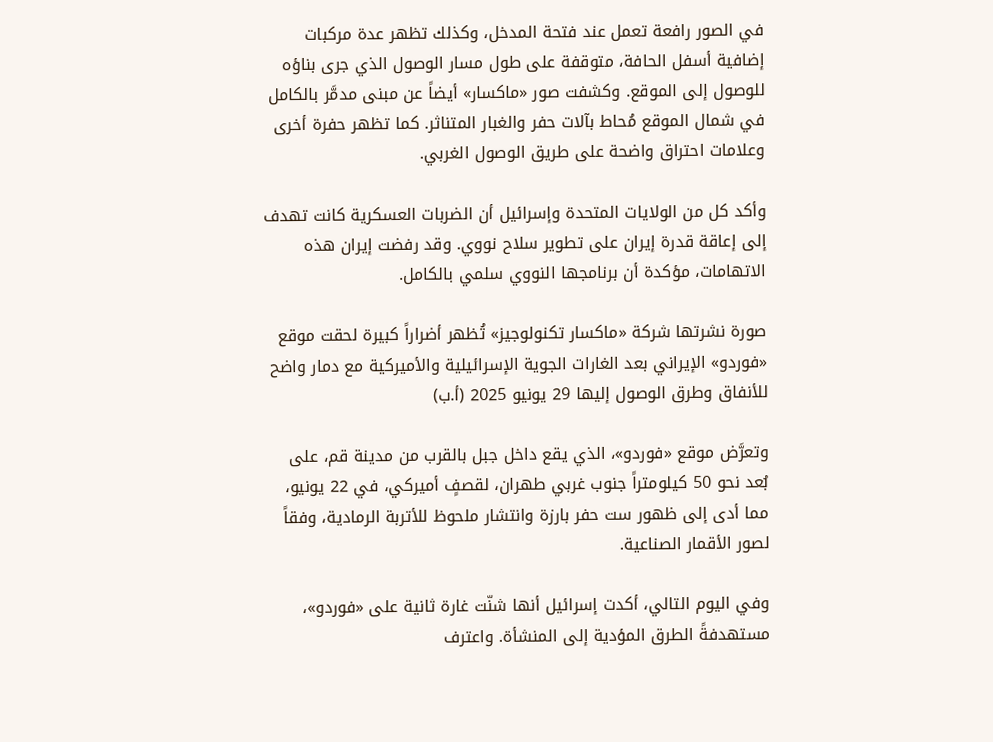في الصور رافعة تعمل عند فتحة المدخل، وكذلك تظهر عدة مركبات إضافية أسفل الحافة، متوقفة على طول مسار الوصول الذي جرى بناؤه للوصول إلى الموقع. وكشفت صور «ماكسار» أيضاً عن مبنى مدمَّر بالكامل في شمال الموقع مُحاط بآلات حفر والغبار المتناثر. كما تظهر حفرة أخرى وعلامات احتراق واضحة على طريق الوصول الغربي.

وأكد كل من الولايات المتحدة وإسرائيل أن الضربات العسكرية كانت تهدف إلى إعاقة قدرة إيران على تطوير سلاح نووي. وقد رفضت إيران هذه الاتهامات، مؤكدة أن برنامجها النووي سلمي بالكامل.

صورة نشرتها شركة «ماكسار تكنولوجيز» تُظهر أضراراً كبيرة لحقت موقع «فوردو» الإيراني بعد الغارات الجوية الإسرائيلية والأميركية مع دمار واضح للأنفاق وطرق الوصول إليها 29 يونيو 2025 (أ.ب)

وتعرَّض موقع «فوردو»، الذي يقع داخل جبل بالقرب من مدينة قم، على بُعد نحو 50 كيلومتراً جنوب غربي طهران، لقصفٍ أميركي، في 22 يونيو، مما أدى إلى ظهور ست حفر بارزة وانتشار ملحوظ للأتربة الرمادية، وفقاً لصور الأقمار الصناعية.

وفي اليوم التالي، أكدت إسرائيل أنها شنّت غارة ثانية على «فوردو»، مستهدفةً الطرق المؤدية إلى المنشأة. واعترف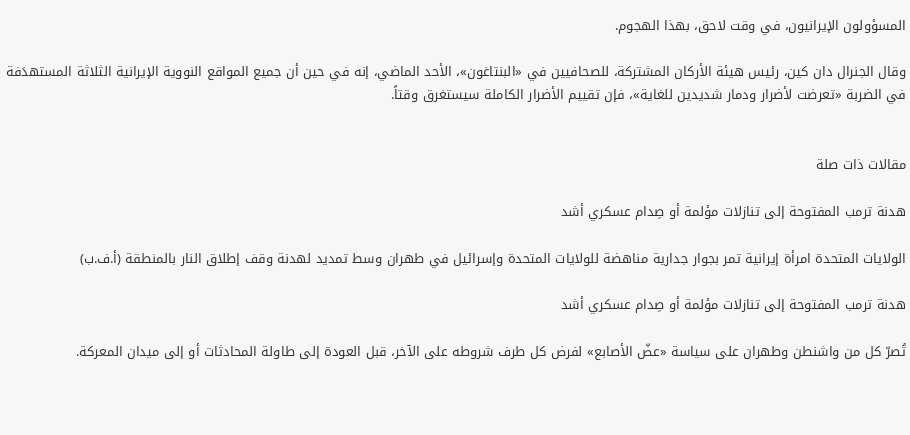المسؤولون الإيرانيون، في وقت لاحق، بهذا الهجوم.

وقال الجنرال دان كين، رئيس هيئة الأركان المشتركة، للصحافيين في «البنتاغون»، الأحد الماضي، إنه في حين أن جميع المواقع النووية الإيرانية الثلاثة المستهدَفة في الضربة «تعرضت لأضرار ودمار شديدين للغاية»، فإن تقييم الأضرار الكاملة سيستغرق وقتاً.


مقالات ذات صلة

هدنة ترمب المفتوحة إلى تنازلات مؤلمة أو صِدام عسكري أشد

الولايات المتحدة امرأة إيرانية تمر بجوار جدارية مناهضة للولايات المتحدة وإسرائيل في طهران وسط تمديد لهدنة وقف إطلاق النار بالمنطقة (أ.ف.ب)

هدنة ترمب المفتوحة إلى تنازلات مؤلمة أو صِدام عسكري أشد

تُصرّ كل من واشنطن وطهران على سياسة «عضّ الأصابع» لفرض كل طرف شروطه على الآخر، قبل العودة إلى طاولة المحادثات أو إلى ميدان المعركة.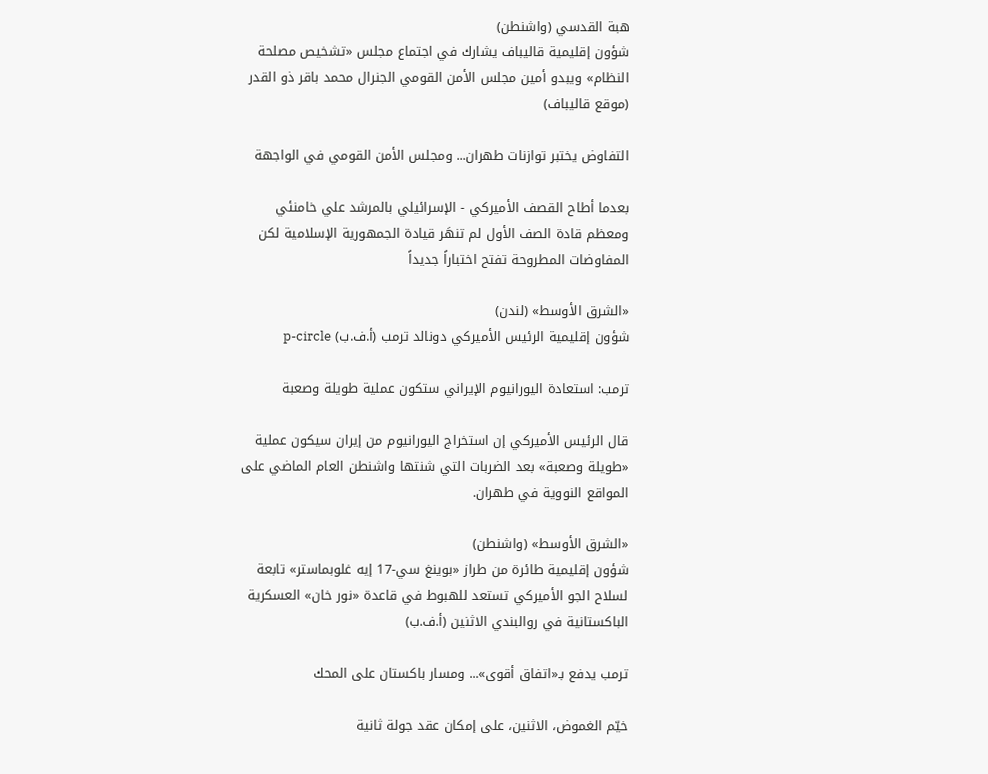هبة القدسي (واشنطن)
شؤون إقليمية قاليباف يشارك في اجتماع مجلس «تشخيص مصلحة النظام» ويبدو أمين مجلس الأمن القومي الجنرال محمد باقر ذو القدر (موقع قاليباف)

التفاوض يختبر توازنات طهران... ومجلس الأمن القومي في الواجهة

بعدما أطاح القصف الأميركي - الإسرائيلي بالمرشد علي خامنئي ومعظم قادة الصف الأول لم تنهَر قيادة الجمهورية الإسلامية لكن المفاوضات المطروحة تفتح اختباراً جديداً

«الشرق الأوسط» (لندن)
شؤون إقليمية الرئيس الأميركي دونالد ترمب (أ.ف.ب) p-circle

ترمب: استعادة اليورانيوم الإيراني ستكون عملية طويلة وصعبة

قال الرئيس الأميركي إن استخراج اليورانيوم من إيران سيكون عملية «طويلة وصعبة» بعد الضربات التي شنتها واشنطن العام الماضي على المواقع النووية في طهران.

«الشرق الأوسط» (واشنطن)
شؤون إقليمية طائرة من طراز «بوينغ سي-17 إيه غلوبماستر» تابعة لسلاح الجو الأميركي تستعد للهبوط في قاعدة «نور خان» العسكرية الباكستانية في روالبندي الاثنين (أ.ف.ب)

ترمب يدفع بـ«اتفاق أقوى»... ومسار باكستان على المحك

خيّم الغموض، الاثنين، على إمكان عقد جولة ثانية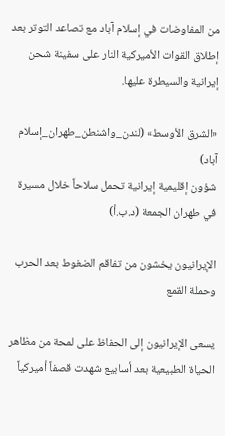من المفاوضات في إسلام آباد مع تصاعد التوتر بعد إطلاق القوات الأميركية النار على سفينة شحن إيرانية والسيطرة عليها.

«الشرق الأوسط» (لندن_واشنطن_طهران_إسلام آباد)
شؤون إقليمية إيرانية تحمل سلاحاً خلال مسيرة في طهران الجمعة (د.ب.أ)

الإيرانيون يخشون من تفاقم الضغوط بعد الحرب وحملة القمع

يسعى الإيرانيون إلى الحفاظ على لمحة من مظاهر الحياة الطبيعية بعد أسابيع شهدت قصفاً أميركياً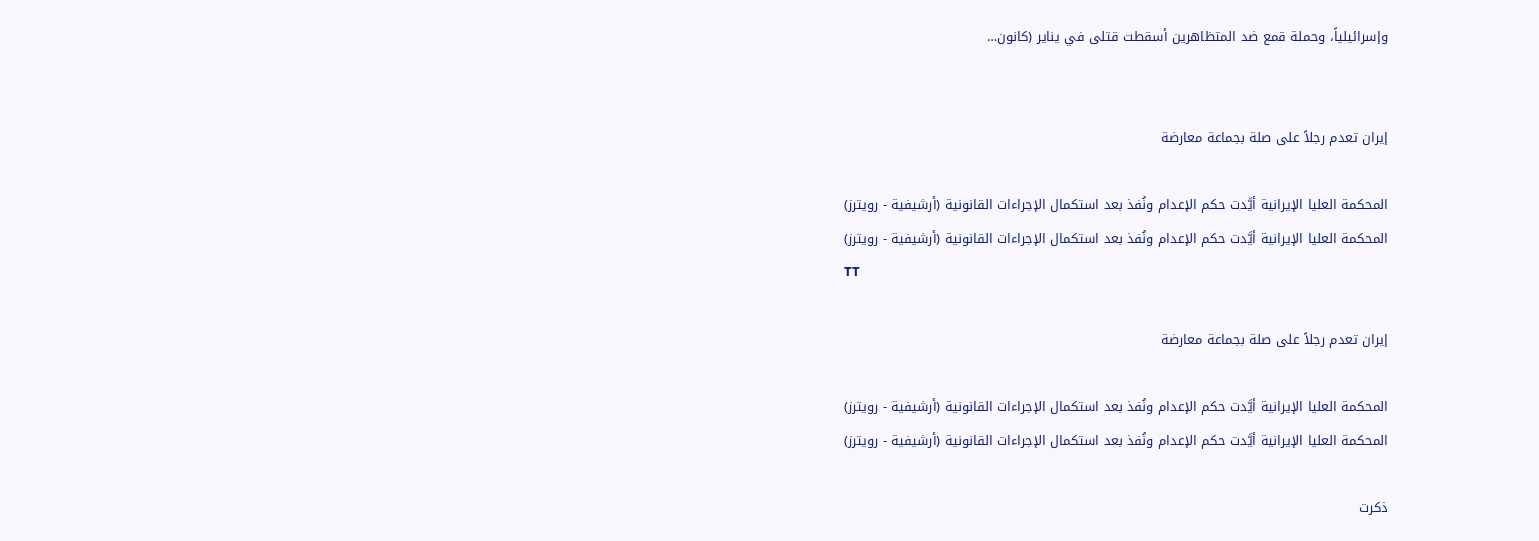وإسرائيلياً، وحملة قمع ضد المتظاهرين أسقطت قتلى في يناير (كانون…


إيران تعدم رجلاً على صلة بجماعة معارضة

المحكمة العليا الإيرانية أيَّدت حكم الإعدام ونُفذ بعد استكمال الإجراءات القانونية (أرشيفية - رويترز)
المحكمة العليا الإيرانية أيَّدت حكم الإعدام ونُفذ بعد استكمال الإجراءات القانونية (أرشيفية - رويترز)
TT

إيران تعدم رجلاً على صلة بجماعة معارضة

المحكمة العليا الإيرانية أيَّدت حكم الإعدام ونُفذ بعد استكمال الإجراءات القانونية (أرشيفية - رويترز)
المحكمة العليا الإيرانية أيَّدت حكم الإعدام ونُفذ بعد استكمال الإجراءات القانونية (أرشيفية - رويترز)

ذكرت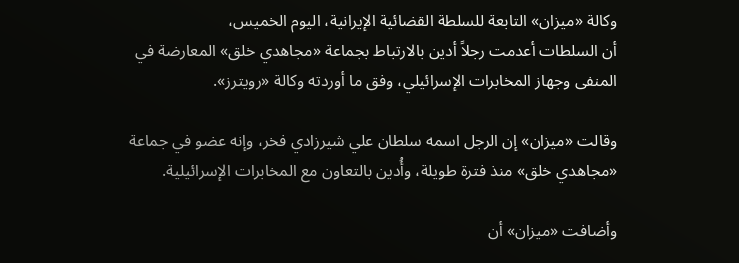وكالة «ميزان» التابعة للسلطة القضائية الإيرانية، اليوم الخميس، أن ‌السلطات ‌أعدمت رجلاً أدين ‌بالارتباط بجماعة «مجاهدي خلق» المعارضة في المنفى وجهاز المخابرات الإسرائيلي، وفق ما أوردته وكالة «رويترز».

وقالت «ميزان» إن الرجل ‌اسمه سلطان ‌علي شيرزادي ‌فخر، ‌وإنه عضو في جماعة «مجاهدي خلق» منذ ‌فترة طويلة، وأُدين بالتعاون مع المخابرات الإسرائيلية.

وأضافت «ميزان» أن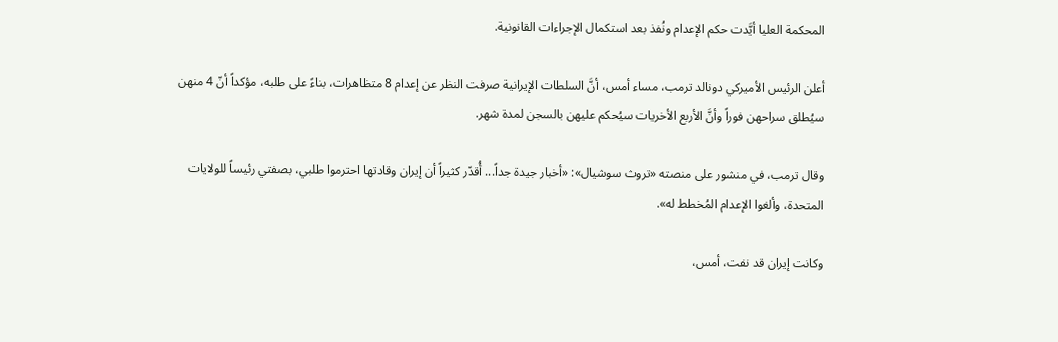المحكمة العليا أيَّدت حكم الإعدام ونُفذ بعد استكمال الإجراءات القانونية.

أعلن الرئيس الأميركي دونالد ترمب، مساء أمس، أنَّ السلطات الإيرانية صرفت النظر عن إعدام 8 متظاهرات، بناءً على طلبه، مؤكداً أنّ 4 منهن سيُطلق سراحهن فوراً وأنَّ الأربع الأخريات سيُحكم عليهن بالسجن لمدة شهر.

وقال ترمب، في منشور على منصته «تروث سوشيال»: «أخبار جيدة جداً... أُقدّر كثيراً أن إيران وقادتها احترموا طلبي، بصفتي رئيساً للولايات المتحدة، وألغوا الإعدام المُخطط له».

وكانت إيران قد نفت، أمس،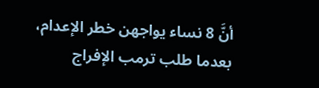أنَّ 8 نساء يواجهن خطر الإعدام، بعدما طلب ترمب الإفراج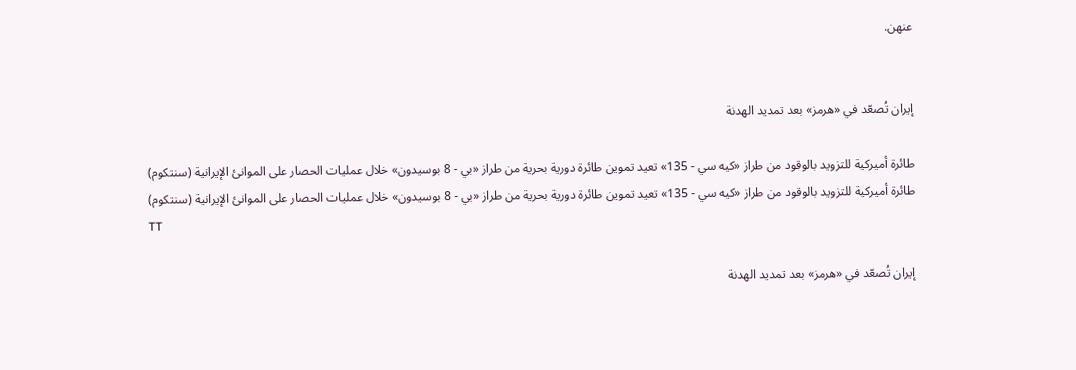عنهن.


إيران تُصعّد في «هرمز» بعد تمديد الهدنة

طائرة أميركية للتزويد بالوقود من طراز «كيه سي - 135» تعيد تموين طائرة دورية بحرية من طراز «بي - 8 بوسيدون» خلال عمليات الحصار على الموانئ الإيرانية (سنتكوم)
طائرة أميركية للتزويد بالوقود من طراز «كيه سي - 135» تعيد تموين طائرة دورية بحرية من طراز «بي - 8 بوسيدون» خلال عمليات الحصار على الموانئ الإيرانية (سنتكوم)
TT

إيران تُصعّد في «هرمز» بعد تمديد الهدنة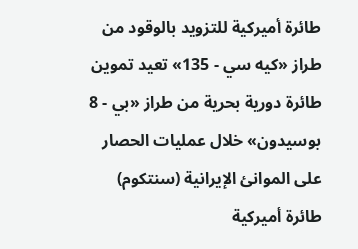طائرة أميركية للتزويد بالوقود من طراز «كيه سي - 135» تعيد تموين طائرة دورية بحرية من طراز «بي - 8 بوسيدون» خلال عمليات الحصار على الموانئ الإيرانية (سنتكوم)
طائرة أميركية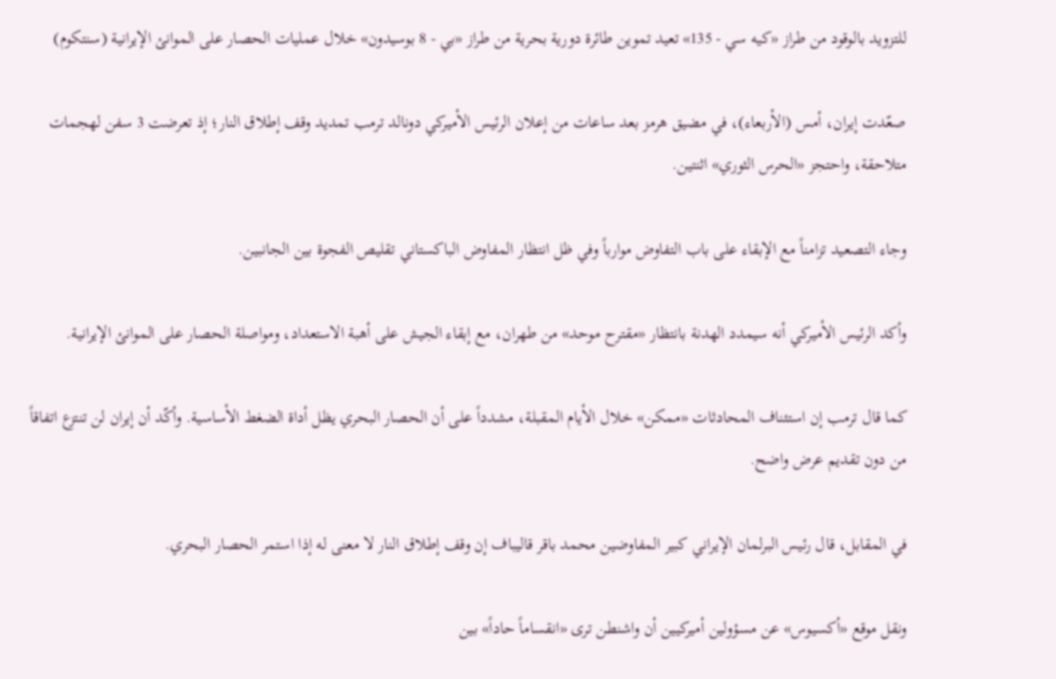للتزويد بالوقود من طراز «كيه سي - 135» تعيد تموين طائرة دورية بحرية من طراز «بي - 8 بوسيدون» خلال عمليات الحصار على الموانئ الإيرانية (سنتكوم)

صعّدت إيران، أمس (الأربعاء)، في مضيق هرمز بعد ساعات من إعلان الرئيس الأميركي دونالد ترمب تمديد وقف إطلاق النار؛ إذ تعرضت 3 سفن لهجمات متلاحقة، واحتجز «الحرس الثوري» اثنتين.

وجاء التصعيد تزامناً مع الإبقاء على باب التفاوض موارباً وفي ظل انتظار المفاوض الباكستاني تقليص الفجوة بين الجانبين.

وأكد الرئيس الأميركي أنه سيمدد الهدنة بانتظار «مقترح موحد» من طهران، مع إبقاء الجيش على أهبة الاستعداد، ومواصلة الحصار على الموانئ الإيرانية.

كما قال ترمب إن استئناف المحادثات «ممكن» خلال الأيام المقبلة، مشدداً على أن الحصار البحري يظل أداة الضغط الأساسية. وأكّد أن إيران لن تنتزع اتفاقاً من دون تقديم عرض واضح.

في المقابل، قال رئيس البرلمان الإيراني كبير المفاوضين محمد باقر قاليباف إن وقف إطلاق النار لا معنى له إذا استمر الحصار البحري.

ونقل موقع «أكسيوس» عن مسؤولين أميركيين أن واشنطن ترى «انقساماً حاداً» بين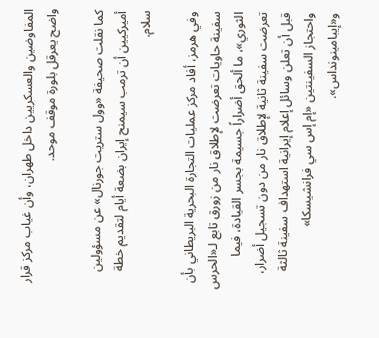المفاوضين والعسكريين داخل طهران، وأن غياب مركز قرار واضح يعرقل بلورة موقف موحد.

كما نقلت صحيفة «وول ستريت جورنال» عن مسؤولين أميركيين أن ترمب سيمنح إيران بضعة أيام لتقديم خطة سلام.

وفي هرمز، أفاد مركز عمليات التجارة البحرية البريطاني بأن سفينة حاويات تعرضت لإطلاق نار من زورق تابع لـ«الحرس الثوري»، ما ألحق أضراراً جسيمة بجسر القيادة، فيما تعرضت سفينة ثانية لإطلاق نار من دون تسجيل أضرار، قبل أن تعلن وسائل إعلام إيرانية استهداف سفينة ثالثة واحتجاز السفينتين «إم إس سي فرانشيسكا» و«إيبامينونداس».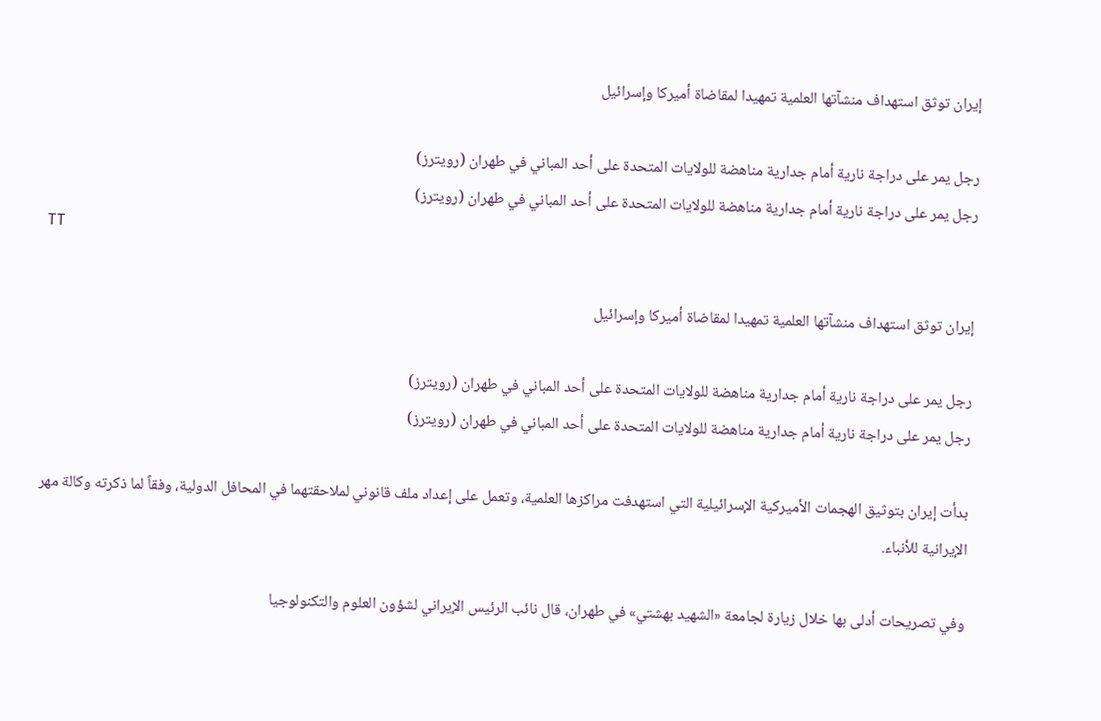إيران توثق استهداف منشآتها العلمية تمهيدا لمقاضاة أميركا وإسرائيل

رجل يمر على دراجة نارية أمام جدارية مناهضة للولايات المتحدة على أحد المباني في طهران (رويترز)
رجل يمر على دراجة نارية أمام جدارية مناهضة للولايات المتحدة على أحد المباني في طهران (رويترز)
TT

إيران توثق استهداف منشآتها العلمية تمهيدا لمقاضاة أميركا وإسرائيل

رجل يمر على دراجة نارية أمام جدارية مناهضة للولايات المتحدة على أحد المباني في طهران (رويترز)
رجل يمر على دراجة نارية أمام جدارية مناهضة للولايات المتحدة على أحد المباني في طهران (رويترز)

بدأت إيران بتوثيق الهجمات الأميركية الإسرائيلية التي استهدفت مراكزها العلمية، وتعمل على إعداد ملف قانوني لملاحقتهما في المحافل الدولية، وفقاً لما ذكرته وكالة مهر الإيرانية للأنباء.

وفي تصريحات أدلى بها خلال زيارة لجامعة «الشهيد بهشتي» في طهران، قال نائب الرئيس الإيراني لشؤون العلوم والتكنولوجيا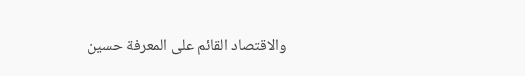والاقتصاد القائم على المعرفة حسين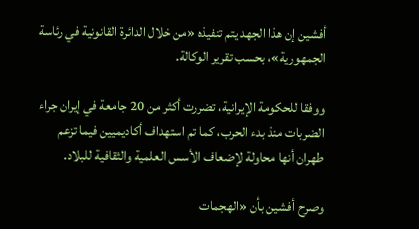أفشين إن هذا الجهد يتم تنفيذه «من خلال الدائرة القانونية في رئاسة الجمهورية»، بحسب تقرير الوكالة.

ووفقا للحكومة الإيرانية، تضررت أكثر من 20 جامعة في إيران جراء الضربات منذ بدء الحرب، كما تم استهداف أكاديميين فيما تزعم طهران أنها محاولة لإضعاف الأسس العلمية والثقافية للبلاد.

وصرح أفشين بأن «الهجمات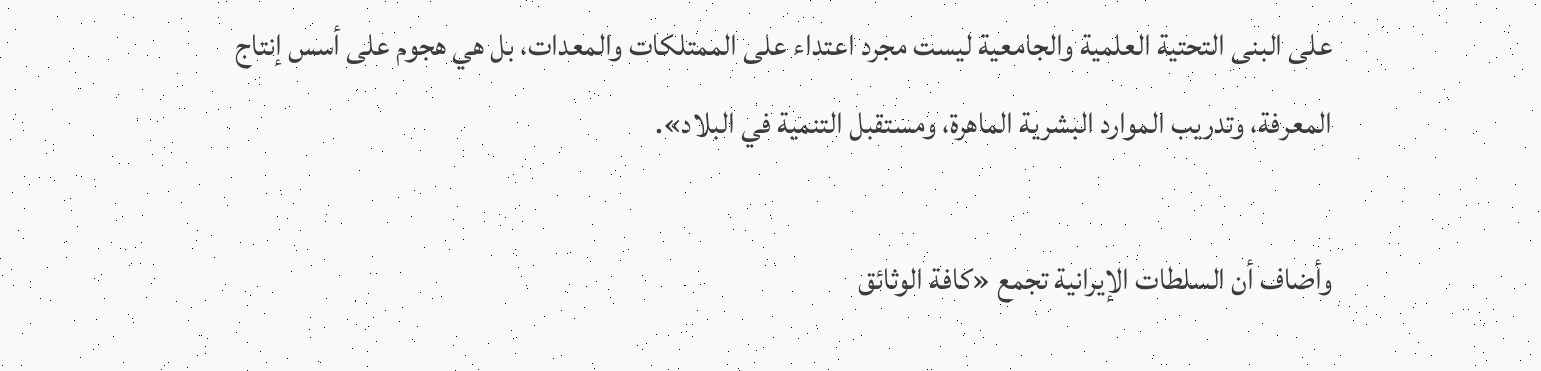على البنى التحتية العلمية والجامعية ليست مجرد اعتداء على الممتلكات والمعدات، بل هي هجوم على أسس إنتاج المعرفة، وتدريب الموارد البشرية الماهرة، ومستقبل التنمية في البلاد».

وأضاف أن السلطات الإيرانية تجمع «كافة الوثائق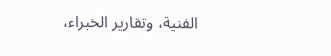الفنية، وتقارير الخبراء،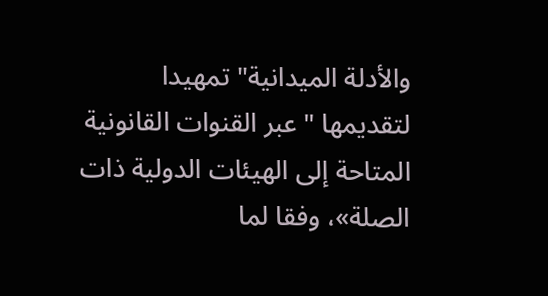والأدلة الميدانية" تمهيدا لتقديمها "عبر القنوات القانونية المتاحة إلى الهيئات الدولية ذات الصلة»، وفقا لما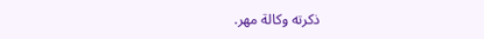ذكرته وكالة مهر.